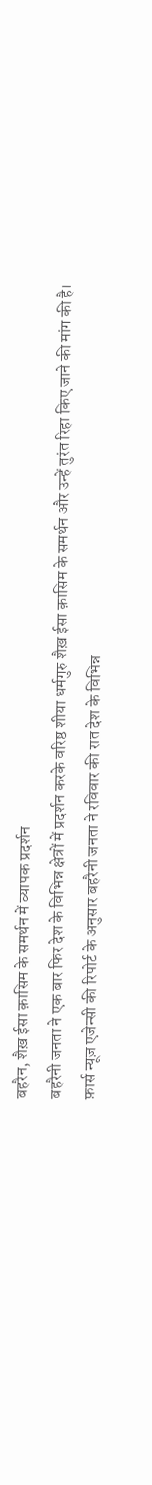बहरैन, शैख़ ईसा क़ासिम के समर्थन में व्यापक प्रदर्शन
बहरैनी जनता ने एक बार फिर देश के विभिन्न क्षेत्रों में प्रदर्शन करके वरिष्ठ शीया धर्मगुरु शैख़ ईसा क़ासिम के समर्थन और उन्हें तुरंत रिहा किए जाने की मांग की है।
फ़ार्स न्यूज़ एजेन्सी की रिपोर्ट के अनुसार बहरैनी जनता ने रविवार की रात देश के विभिन्न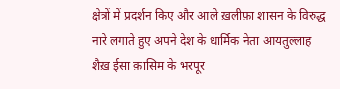क्षेत्रों में प्रदर्शन किए और आले ख़लीफ़ा शासन के विरुद्ध नारे लगाते हुए अपने देश के धार्मिक नेता आयतुल्लाह शैख़ ईसा क़ासिम के भरपूर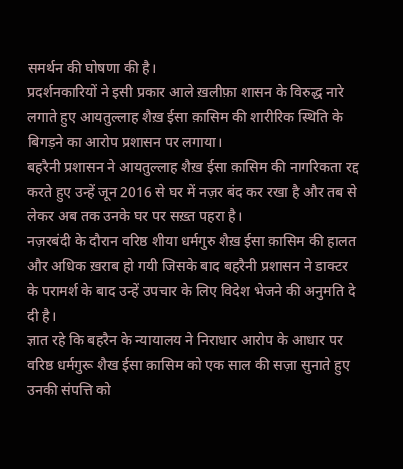समर्थन की घोषणा की है।
प्रदर्शनकारियों ने इसी प्रकार आले ख़लीफ़ा शासन के विरुद्ध नारे लगाते हुए आयतुल्लाह शैख़ ईसा क़ासिम की शारीरिक स्थिति के बिगड़ने का आरोप प्रशासन पर लगाया।
बहरैनी प्रशासन ने आयतुल्लाह शैख़ ईसा क़ासिम की नागरिकता रद्द करते हुए उन्हें जून 2016 से घर में नज़र बंद कर रखा है और तब से लेकर अब तक उनके घर पर सख़्त पहरा है।
नज़रबंदी के दौरान वरिष्ठ शीया धर्मगुरु शैख़ ईसा क़ासिम की हालत और अधिक ख़राब हो गयी जिसके बाद बहरैनी प्रशासन ने डाक्टर के परामर्श के बाद उन्हें उपचार के लिए विदेश भेजने की अनुमति दे दी है।
ज्ञात रहे कि बहरैन के न्यायालय ने निराधार आरोप के आधार पर वरिष्ठ धर्मगुरू शैख ईसा क़ासिम को एक साल की सज़ा सुनाते हुए उनकी संपत्ति को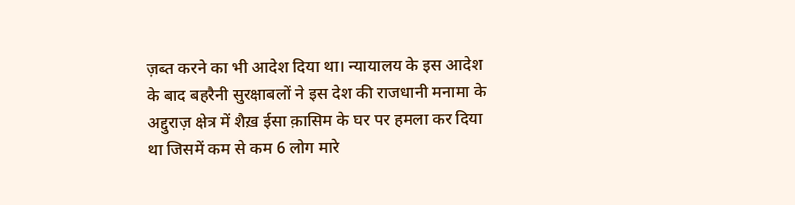ज़ब्त करने का भी आदेश दिया था। न्यायालय के इस आदेश के बाद बहरैनी सुरक्षाबलों ने इस देश की राजधानी मनामा के अद्दुराज़ क्षेत्र में शैख़ ईसा क़ासिम के घर पर हमला कर दिया था जिसमें कम से कम 6 लोग मारे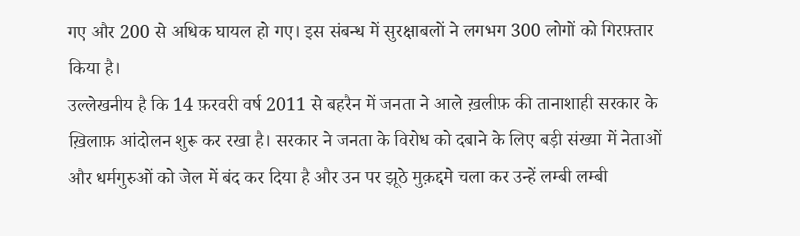गए और 200 से अधिक घायल हो गए। इस संबन्ध में सुरक्षाबलों ने लगभग 300 लोगों को गिरफ़्तार किया है।
उल्लेखनीय है कि 14 फ़रवरी वर्ष 2011 से बहरैन में जनता ने आले ख़लीफ़ की तानाशाही सरकार के ख़िलाफ़ आंदोलन शुरू कर रखा है। सरकार ने जनता के विरोध को दबाने के लिए बड़ी संख्या में नेताओं और धर्मगुरुओं को जेल में बंद कर दिया है और उन पर झूठे मुक़द्दमे चला कर उन्हें लम्बी लम्बी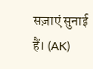सज़ाएं सुनाई हैं। (AK)